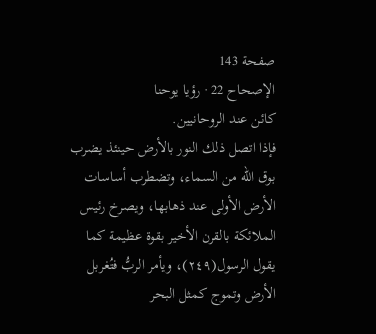صفحة 143
الإصحاح 22 · رؤيا يوحنا
كائن عند الروحانيين.
فإذا اتصل ذلك النور بالأرض حينئذ يضرب بوق الله من السماء، وتضطرب أساسات الأرض الأولى عند ذهابها، ويصرخ رئيس الملائكة بالقرن الأخير بقوة عظيمة كما يقول الرسول(٢٤٩)، ويأمر الربُّ فتُغربل الأرض وتموج كمثل البحر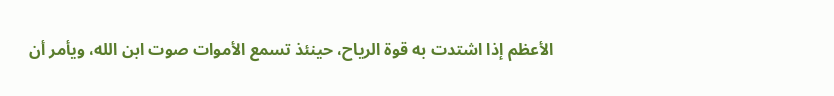الأعظم إذا اشتدت به قوة الرياح، حينئذ تسمع الأموات صوت ابن الله، ويأمر أن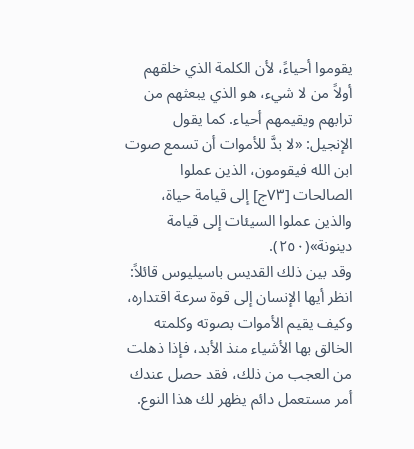يقوموا أحياءً، لأن الكلمة الذي خلقهم أولاً من لا شيء، هو الذي يبعثهم من ترابهم ويقيمهم أحياء. كما يقول الإنجيل: «لا بدَّ للأموات أن تسمع صوت ابن الله فيقومون، الذين عملوا الصالحات [٧٣ج] إلى قيامة حياة، والذين عملوا السيئات إلى قيامة دينونة»(٢٥٠).
وقد بين ذلك القديس باسيليوس قائلاً: انظر أيها الإنسان إلى قوة سرعة اقتداره، وكيف يقيم الأموات بصوته وكلمته الخالق بها الأشياء منذ الأبد، فإذا ذهلت من العجب من ذلك، فقد حصل عندك أمر مستعمل دائم يظهر لك هذا النوع.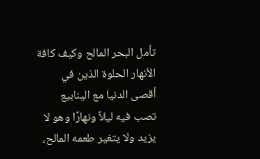تأمل البحر المالح وكيف كافة الأنهار الحلوة الذين في أقصى الدنيا مع الينابيع تصب فيه ليلاً ونهارًا وهو لا يزيد ولا يتغير طعمه المالح،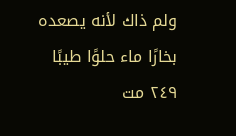ولم ذاك لأنه يصعده بخارًا ماء حلوًا طيبًا
٢٤٩ مت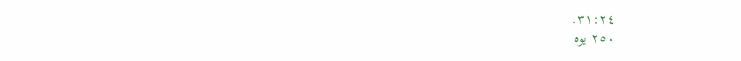٣١:٢٤.
٢٥٠ يوه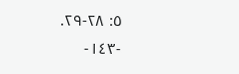٥: ٢٨-٢٩.
-١٤٣-